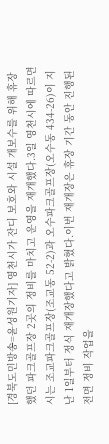[경북도민방송=윤성원기자] 영천시가 잔디 보호와 시설 개보수를 위해 휴장했던 파크골프장 2곳의 정비를 마치고 운영을 재개했다.3일 영천시에 따르면 시는 조교파크골프장(조교동 52-2)과 오수파크골프장(오수동 434-26)이 지난 1일부터 정식 재개장했다고 밝혔다.이번 재개장은 휴장 기간 동안 진행된 전면 정비 작업을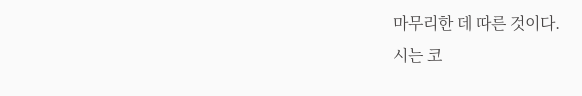마무리한 데 따른 것이다.
시는 코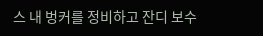스 내 벙커를 정비하고 잔디 보수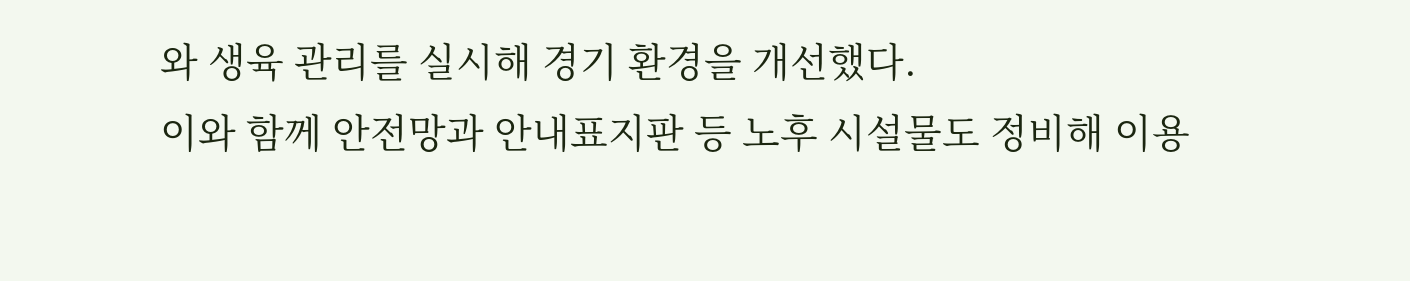와 생육 관리를 실시해 경기 환경을 개선했다.
이와 함께 안전망과 안내표지판 등 노후 시설물도 정비해 이용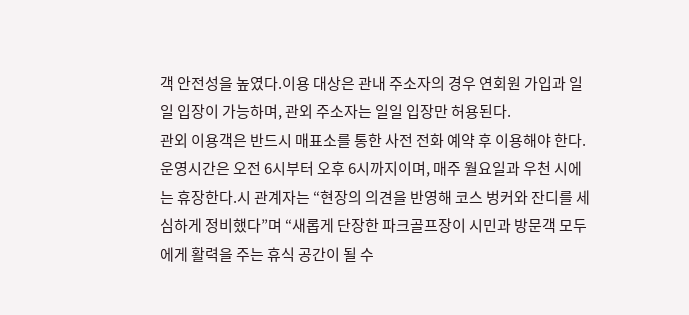객 안전성을 높였다.이용 대상은 관내 주소자의 경우 연회원 가입과 일일 입장이 가능하며, 관외 주소자는 일일 입장만 허용된다.
관외 이용객은 반드시 매표소를 통한 사전 전화 예약 후 이용해야 한다.운영시간은 오전 6시부터 오후 6시까지이며, 매주 월요일과 우천 시에는 휴장한다.시 관계자는 “현장의 의견을 반영해 코스 벙커와 잔디를 세심하게 정비했다”며 “새롭게 단장한 파크골프장이 시민과 방문객 모두에게 활력을 주는 휴식 공간이 될 수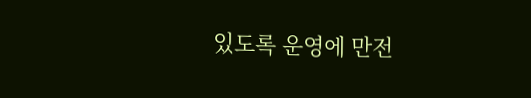있도록 운영에 만전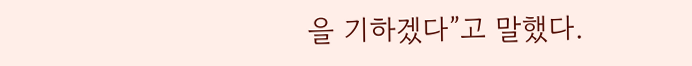을 기하겠다”고 말했다.